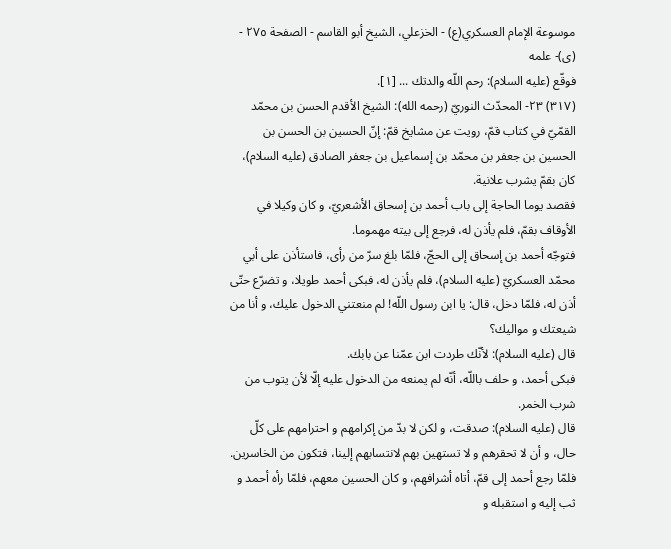موسوعة الإمام العسكري(ع) - الخزعلي، الشيخ أبو القاسم - الصفحة ٢٧٥ - (ى)- علمه
فوقّع (عليه السلام): رحم اللّه والدتك ... [١].
(٣١٧) ٢٣- المحدّث النوريّ (رحمه الله): الشيخ الأقدم الحسن بن محمّد القمّيّ في كتاب قمّ، رويت عن مشايخ قمّ: إنّ الحسين بن الحسن بن الحسين بن جعفر بن محمّد بن إسماعيل بن جعفر الصادق (عليه السلام)، كان بقمّ يشرب علانية.
فقصد يوما الحاجة إلى باب أحمد بن إسحاق الأشعريّ، و كان وكيلا في الأوقاف بقمّ، فلم يأذن له، فرجع إلى بيته مهموما.
فتوجّه أحمد بن إسحاق إلى الحجّ، فلمّا بلغ سرّ من رأى، فاستأذن على أبي محمّد العسكريّ (عليه السلام)، فلم يأذن له، فبكى أحمد طويلا، و تضرّع حتّى أذن له، فلمّا دخل، قال: يا ابن رسول اللّه! لم منعتني الدخول عليك، و أنا من شيعتك و مواليك؟
قال (عليه السلام): لأنّك طردت ابن عمّنا عن بابك.
فبكى أحمد، و حلف باللّه، أنّه لم يمنعه من الدخول عليه إلّا لأن يتوب من شرب الخمر.
قال (عليه السلام): صدقت، و لكن لا بدّ من إكرامهم و احترامهم على كلّ حال، و أن لا تحقرهم و لا تستهين بهم لانتسابهم إلينا، فتكون من الخاسرين.
فلمّا رجع أحمد إلى قمّ، أتاه أشرافهم، و كان الحسين معهم، فلمّا رأه أحمد و ثب إليه و استقبله و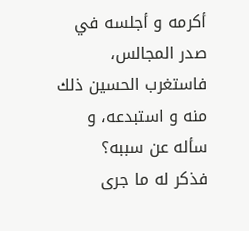أكرمه و أجلسه في صدر المجالس، فاستغرب الحسين ذلك منه و استبدعه، و سأله عن سببه؟
فذكر له ما جرى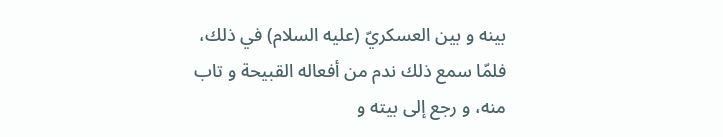بينه و بين العسكريّ (عليه السلام) في ذلك، فلمّا سمع ذلك ندم من أفعاله القبيحة و تاب منه، و رجع إلى بيته و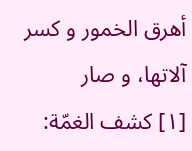أهرق الخمور و كسر آلاتها، و صار
[١] كشف الغمّة: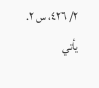٢/ ٤٢٦، س ٢.
يأتي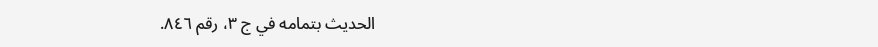الحديث بتمامه في ج ٣، رقم ٨٤٦.